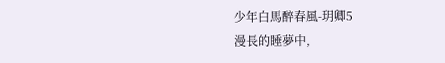少年白馬醉春風-玥卿5
漫長的睡夢中,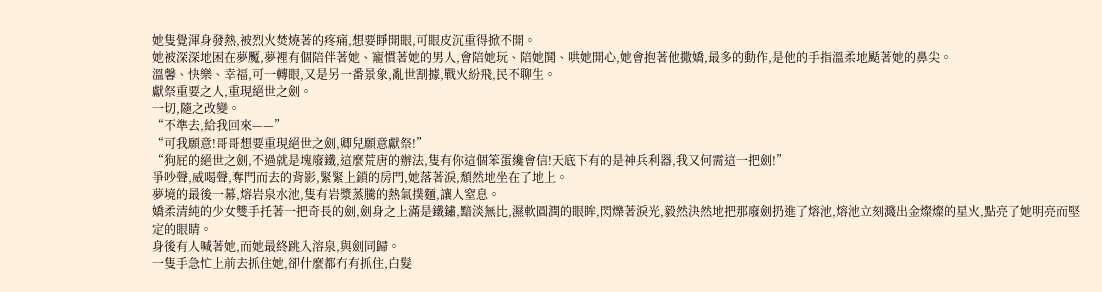她隻覺渾身發熱,被烈火焚燒著的疼痛,想要睜開眼,可眼皮沉重得掀不開。
她被深深地困在夢魘,夢裡有個陪伴著她、寵慣著她的男人,會陪她玩、陪她鬨、哄她開心,她會抱著他撒嬌,最多的動作,是他的手指溫柔地颳著她的鼻尖。
溫馨、快樂、幸福,可一轉眼,又是另一番景象,亂世割據,戰火紛飛,民不聊生。
獻祭重要之人,重現絕世之劍。
一切,隨之改變。
“不準去,給我回來——”
“可我願意!哥哥想要重現絕世之劍,卿兒願意獻祭!”
“狗屁的絕世之劍,不過就是塊廢鐵,這麼荒唐的辦法,隻有你這個笨蛋纔會信!天底下有的是神兵利器,我又何需這一把劍!”
爭吵聲,威喝聲,奪門而去的背影,緊緊上鎖的房門,她落著淚,頹然地坐在了地上。
夢境的最後一幕,熔岩泉水池,隻有岩漿蒸騰的熱氣撲麵,讓人窒息。
嬌柔清純的少女雙手托著一把奇長的劍,劍身之上滿是鐵鏽,黯淡無比,濕軟圓潤的眼眸,閃爍著淚光,毅然決然地把那廢劍扔進了熔池,熔池立刻濺出金燦燦的星火,點亮了她明亮而堅定的眼睛。
身後有人喊著她,而她最終跳入溶泉,與劍同歸。
一隻手急忙上前去抓住她,卻什麼都冇有抓住,白髮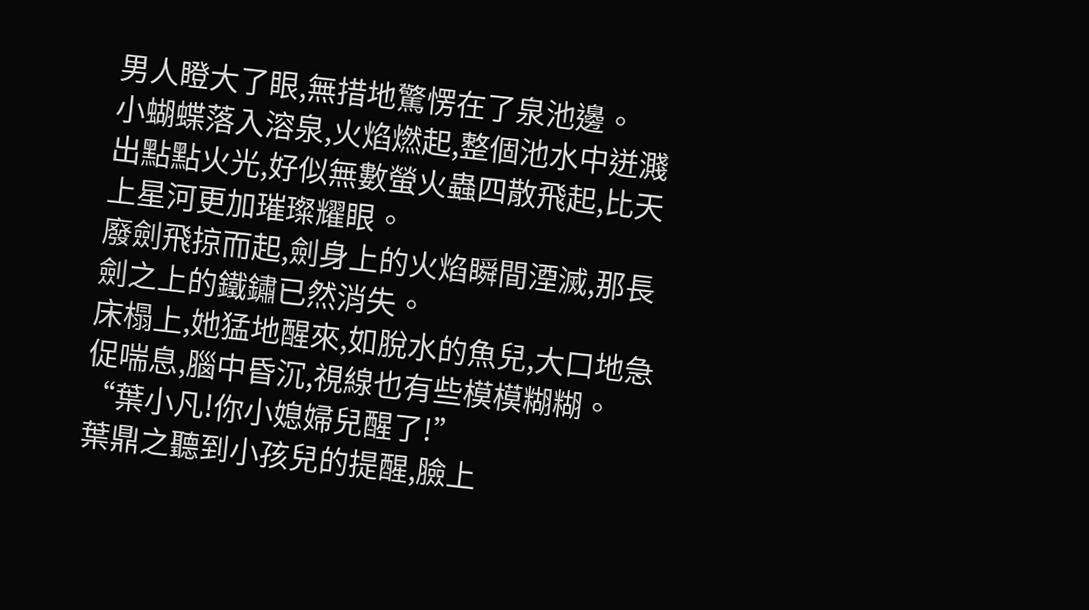男人瞪大了眼,無措地驚愣在了泉池邊。
小蝴蝶落入溶泉,火焰燃起,整個池水中迸濺出點點火光,好似無數螢火蟲四散飛起,比天上星河更加璀璨耀眼。
廢劍飛掠而起,劍身上的火焰瞬間湮滅,那長劍之上的鐵鏽已然消失。
床榻上,她猛地醒來,如脫水的魚兒,大口地急促喘息,腦中昏沉,視線也有些模模糊糊。
“葉小凡!你小媳婦兒醒了!”
葉鼎之聽到小孩兒的提醒,臉上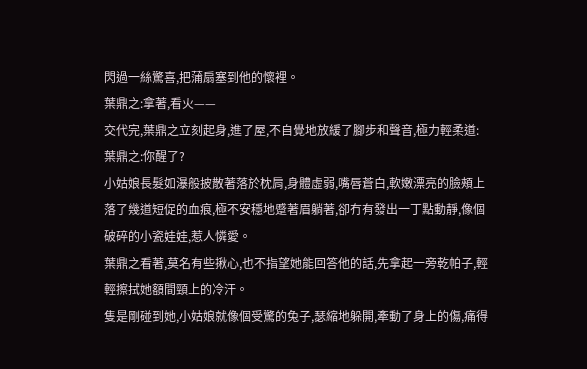閃過一絲驚喜,把蒲扇塞到他的懷裡。
葉鼎之:拿著,看火——
交代完,葉鼎之立刻起身,進了屋,不自覺地放緩了腳步和聲音,極力輕柔道:
葉鼎之:你醒了?
小姑娘長髮如瀑般披散著落於枕肩,身體虛弱,嘴唇蒼白,軟嫩漂亮的臉頰上落了幾道短促的血痕,極不安穩地蹙著眉躺著,卻冇有發出一丁點動靜,像個破碎的小瓷娃娃,惹人憐愛。
葉鼎之看著,莫名有些揪心,也不指望她能回答他的話,先拿起一旁乾帕子,輕輕擦拭她額間頸上的冷汗。
隻是剛碰到她,小姑娘就像個受驚的兔子,瑟縮地躲開,牽動了身上的傷,痛得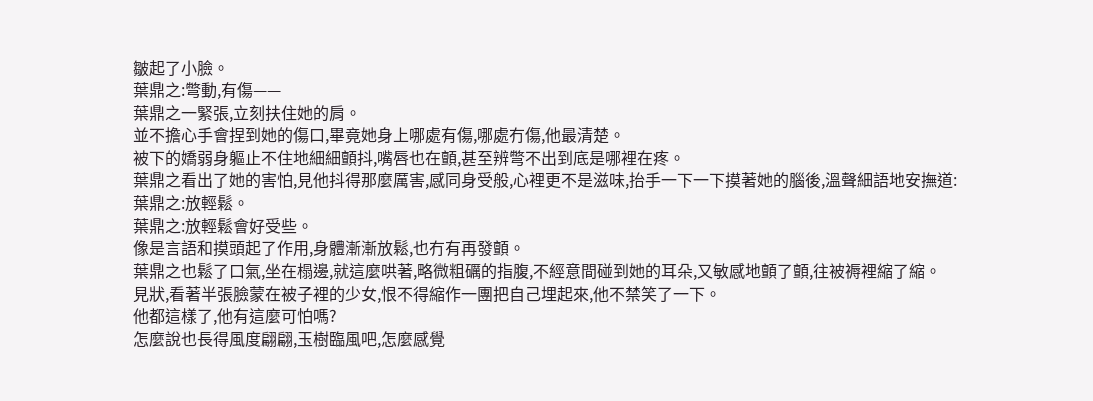皺起了小臉。
葉鼎之:彆動,有傷——
葉鼎之一緊張,立刻扶住她的肩。
並不擔心手會捏到她的傷口,畢竟她身上哪處有傷,哪處冇傷,他最清楚。
被下的嬌弱身軀止不住地細細顫抖,嘴唇也在顫,甚至辨彆不出到底是哪裡在疼。
葉鼎之看出了她的害怕,見他抖得那麼厲害,感同身受般,心裡更不是滋味,抬手一下一下摸著她的腦後,溫聲細語地安撫道:
葉鼎之:放輕鬆。
葉鼎之:放輕鬆會好受些。
像是言語和摸頭起了作用,身體漸漸放鬆,也冇有再發顫。
葉鼎之也鬆了口氣,坐在榻邊,就這麼哄著,略微粗礪的指腹,不經意間碰到她的耳朵,又敏感地顫了顫,往被褥裡縮了縮。
見狀,看著半張臉蒙在被子裡的少女,恨不得縮作一團把自己埋起來,他不禁笑了一下。
他都這樣了,他有這麼可怕嗎?
怎麼說也長得風度翩翩,玉樹臨風吧,怎麼感覺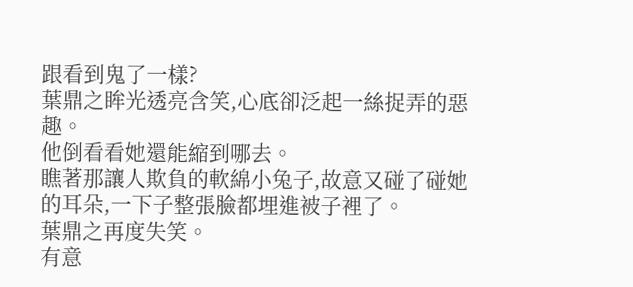跟看到鬼了一樣?
葉鼎之眸光透亮含笑,心底卻泛起一絲捉弄的惡趣。
他倒看看她還能縮到哪去。
瞧著那讓人欺負的軟綿小兔子,故意又碰了碰她的耳朵,一下子整張臉都埋進被子裡了。
葉鼎之再度失笑。
有意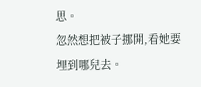思。
忽然想把被子挪開,看她要埋到哪兒去。